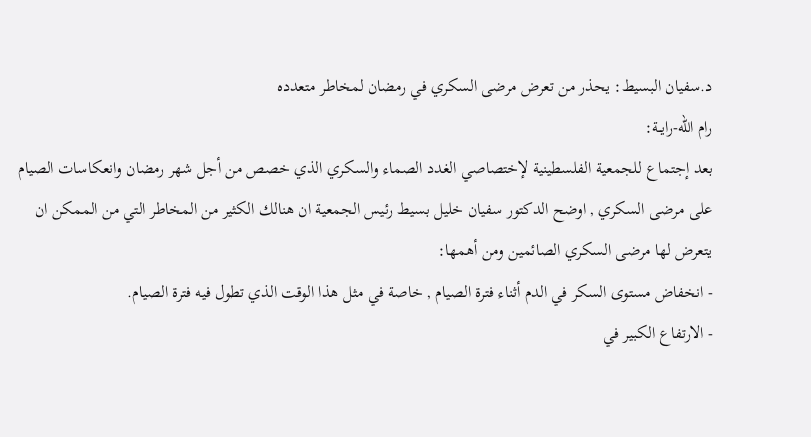د.سفيان البسيط: يحذر من تعرض مرضى السكري في رمضان لمخاطر متعدده
رام الله-رايــة:
بعد إجتماع للجمعية الفلسطينية لإختصاصي الغدد الصماء والسكري الذي خصص من أجل شهر رمضان وانعكاسات الصيام على مرضى السكري , اوضح الدكتور سفيان خليل بسيط رئيس الجمعية ان هنالك الكثير من المخاطر التي من الممكن ان يتعرض لها مرضى السكري الصائمين ومن أهمها:
- انخفاض مستوى السكر في الدم أثناء فترة الصيام , خاصة في مثل هذا الوقت الذي تطول فيه فترة الصيام.
- الارتفاع الكبير في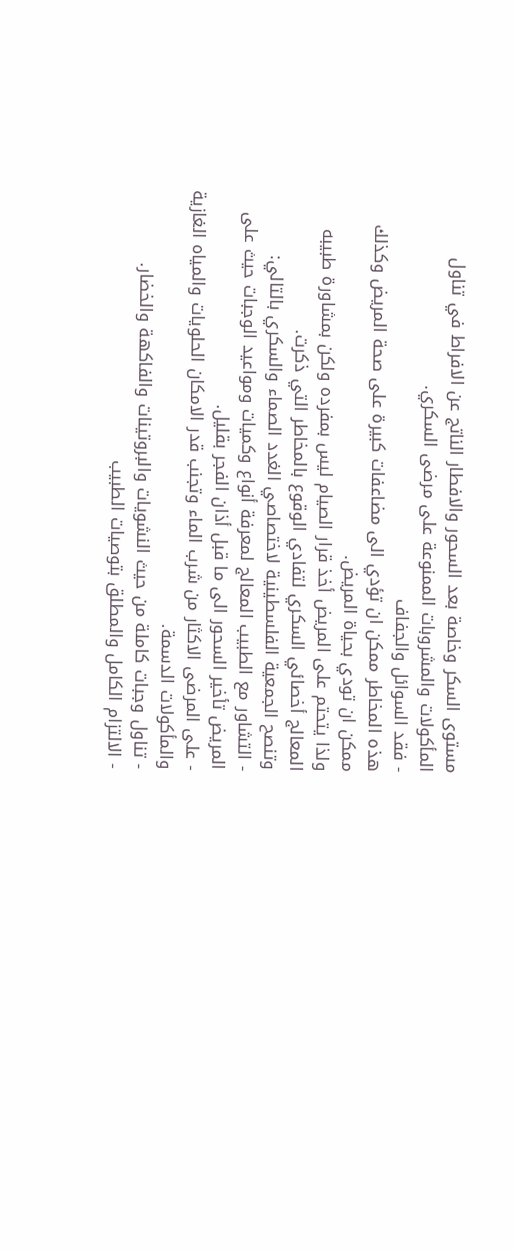مستوى السكر وخاصة بعد السحور والافطار الناتج عن الافراط في تناول المأكولات والمشروبات الممنوعة على مرضى السكري.
- فقد السوائل والجفاف
هذه المخاطر ممكن ان تؤدي الى مضاعفات كبيرة على صحة المريض وكذلك ممكن ان تودي بحياة المريض.
ولذا يتحتم على المريض أخذ قرار الصيام ليس بمفرده ولكن بمشاورة طبيبه المعالج أخصائي السكري لتفادي الوقوع بالمخاطر التي ذكرت.
وتنصح الجمعية الفلسطينية لاختصاصي الغدد الصماء والسكري بالتالي:
- التشاور مع الطبيب المعالج لمعرفة أنواع وكميات ومواعيد الوجبات حيث على المريض تأخير السحور الى ما قبل أذان الفجر بقليل.
- على المرضى الاكثار من شرب الماء وتجنب قدر الامكان الحلويات والمياه الغازية والمأكولات الدسمة.
- تناول وجبات كاملة من حيث النشويات والبروتينات والفاكهة والخضار.
- الالتزام الكامل والمطلق بتوصيات الطبيب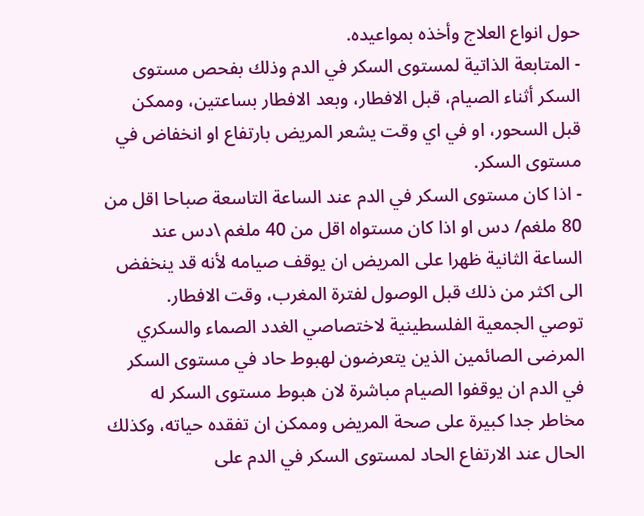حول انواع العلاج وأخذه بمواعيده.
- المتابعة الذاتية لمستوى السكر في الدم وذلك بفحص مستوى السكر أثناء الصيام، قبل الافطار، وبعد الافطار بساعتين، وممكن قبل السحور، او في اي وقت يشعر المريض بارتفاع او انخفاض في مستوى السكر.
- اذا كان مستوى السكر في الدم عند الساعة التاسعة صباحا اقل من 80 ملغم/ دس او اذا كان مستواه اقل من 40 ملغم \دس عند الساعة الثانية ظهرا على المريض ان يوقف صيامه لأنه قد ينخفض الى اكثر من ذلك قبل الوصول لفترة المغرب، وقت الافطار.
توصي الجمعية الفلسطينية لاختصاصي الغدد الصماء والسكري المرضى الصائمين الذين يتعرضون لهبوط حاد في مستوى السكر في الدم ان يوقفوا الصيام مباشرة لان هبوط مستوى السكر له مخاطر جدا كبيرة على صحة المريض وممكن ان تفقده حياته، وكذلك الحال عند الارتفاع الحاد لمستوى السكر في الدم على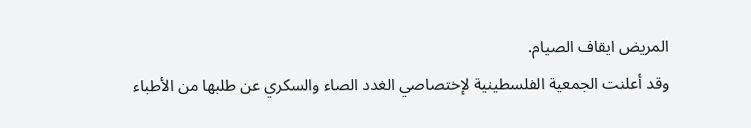المريض ايقاف الصيام.
وقد أعلنت الجمعية الفلسطينية لإختصاصي الغدد الصاء والسكري عن طلبها من الأطباء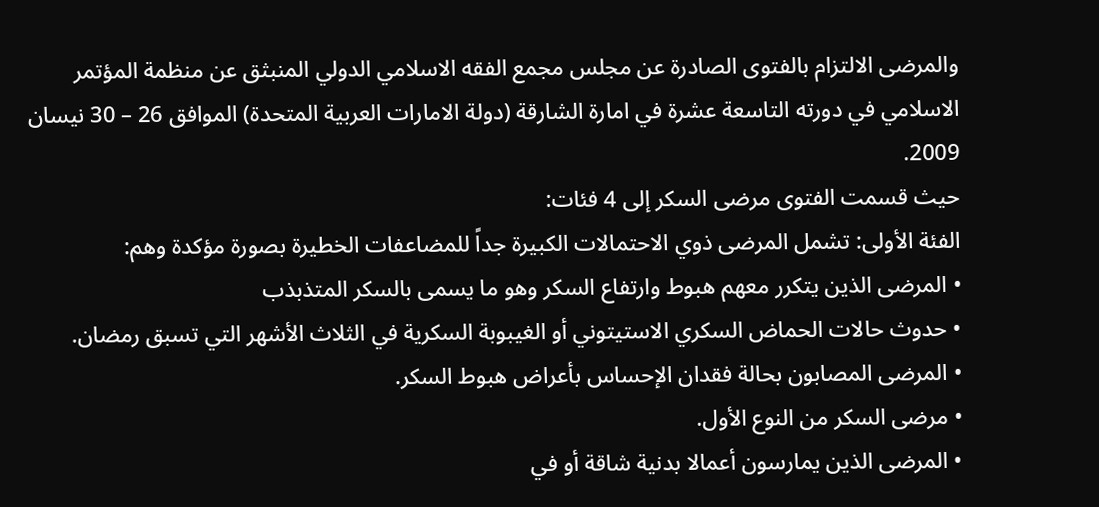والمرضى الالتزام بالفتوى الصادرة عن مجلس مجمع الفقه الاسلامي الدولي المنبثق عن منظمة المؤتمر الاسلامي في دورته التاسعة عشرة في امارة الشارقة (دولة الامارات العربية المتحدة) الموافق 26 – 30 نيسان 2009.
حيث قسمت الفتوى مرضى السكر إلى 4 فئات:
الفئة الأولى: تشمل المرضى ذوي الاحتمالات الكبيرة جداً للمضاعفات الخطيرة بصورة مؤكدة وهم:
• المرضى الذين يتكرر معهم هبوط وارتفاع السكر وهو ما يسمى بالسكر المتذبذب
• حدوث حالات الحماض السكري الاستيتوني أو الغيبوبة السكرية في الثلاث الأشهر التي تسبق رمضان.
• المرضى المصابون بحالة فقدان الإحساس بأعراض هبوط السكر.
• مرضى السكر من النوع الأول.
• المرضى الذين يمارسون أعمالا بدنية شاقة أو في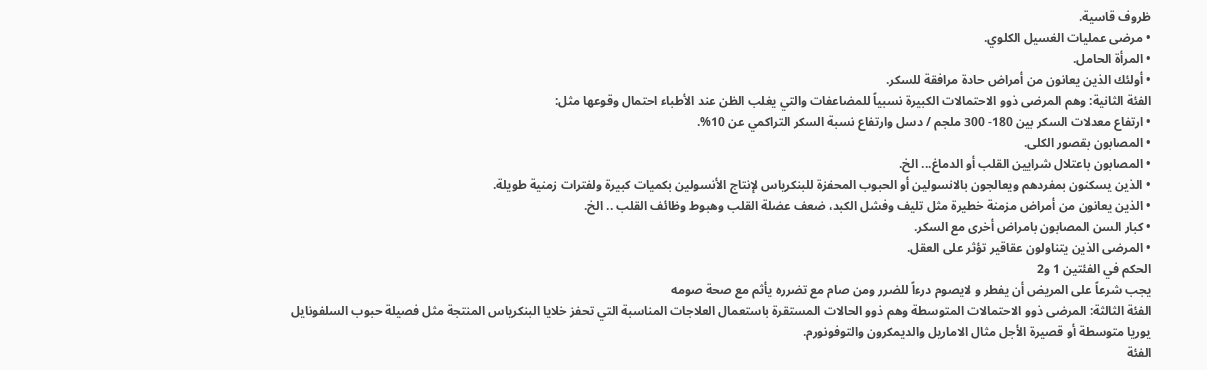ظروف قاسية.
• مرضى عمليات الغسيل الكلوي.
• المرأة الحامل.
• أولئك الذين يعانون من أمراض حادة مرافقة للسكر.
الفئة الثانية: وهم المرضى ذوو الاحتمالات الكبيرة نسبياً للمضاعفات والتي يغلب الظن عند الأطباء احتمال وقوعها مثل:
• ارتفاع معدلات السكر بين 180- 300 ملجم / دسل وارتفاع نسبة السكر التراكمي عن 10%.
• المصابون بقصور الكلى.
• المصابون باعتلال شرايين القلب أو الدماغ... الخ.
• الذين يسكنون بمفردهم ويعالجون بالانسولين أو الحبوب المحفزة للبنكرياس لإنتاج الأنسولين بكميات كبيرة ولفترات زمنية طويلة.
• الذين يعانون من أمراض مزمنة خطيرة مثل تليف وفشل الكبد، ضعف عضلة القلب وهبوط وظائف القلب .. الخ.
• كبار السن المصابون بامراض أخرى مع السكر.
• المرضى الذين يتناولون عقاقير تؤثر على العقل.
الحكم في الفئتين 1 و2
يجب شرعاً على المريض أن يفطر و لايصوم درءاً للضرر ومن صام مع تضرره يأثم مع صحة صومه
الفئة الثالثة: المرضى ذوو الاحتمالات المتوسطة وهم ذوو الحالات المستقرة باستعمال العلاجات المناسبة التي تحفز خلايا البنكرياس المنتجة مثل فصيلة حبوب السلفونايل يوريا متوسطة أو قصيرة الأجل مثال الاماريل والديمكرون والتوفونورم.
الفئة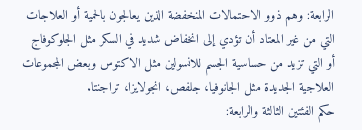الرابعة: وهم ذوو الاحتمالات المنخفضة الذين يعالجون بالحمية أو العلاجات التي من غير المعتاد أن تؤدي إلى انخفاض شديد في السكر مثل الجلوكوفاج أو التي تزيد من حساسية الجسم للانسولين مثل الاكتوس وبعض المجموعات العلاجية الجديدة مثل الجانوفيا، جلفص، انجولايزا، تراجنتا.
حكم الفئتين الثالثة والرابعة: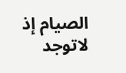الصيام إذ لاتوجد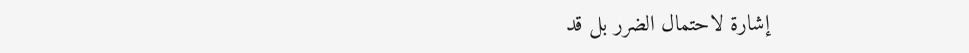إشارة لاحتمال الضرر بل قد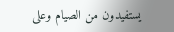يستفيدون من الصيام وعلى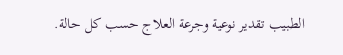الطبيب تقدير نوعية وجرعة العلاج حسب كل حالة.